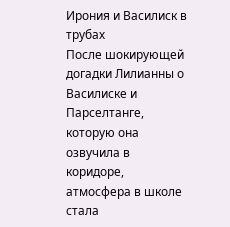Ирония и Василиск в трубах
После шокирующей догадки Лилианны о Василиске и Парселтанге, которую она озвучила в коридоре, атмосфера в школе стала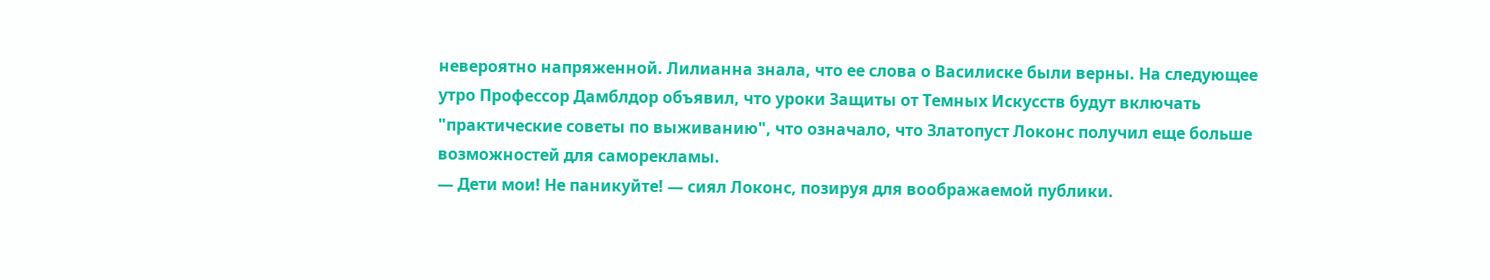невероятно напряженной. Лилианна знала, что ее слова о Василиске были верны. На следующее утро Профессор Дамблдор объявил, что уроки Защиты от Темных Искусств будут включать "практические советы по выживанию", что означало, что Златопуст Локонс получил еще больше возможностей для саморекламы.
— Дети мои! Не паникуйте! — сиял Локонс, позируя для воображаемой публики.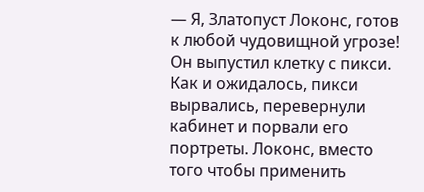— Я, Златопуст Локонс, готов к любой чудовищной угрозе!
Он выпустил клетку с пикси. Как и ожидалось, пикси вырвались, перевернули кабинет и порвали его портреты. Локонс, вместо того чтобы применить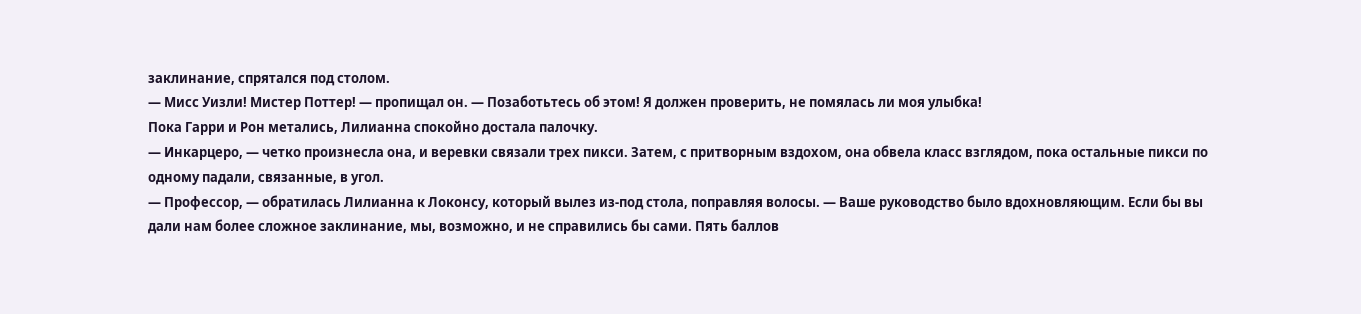заклинание, спрятался под столом.
— Мисс Уизли! Мистер Поттер! — пропищал он. — Позаботьтесь об этом! Я должен проверить, не помялась ли моя улыбка!
Пока Гарри и Рон метались, Лилианна спокойно достала палочку.
— Инкарцеро, — четко произнесла она, и веревки связали трех пикси. Затем, с притворным вздохом, она обвела класс взглядом, пока остальные пикси по одному падали, связанные, в угол.
— Профессор, — обратилась Лилианна к Локонсу, который вылез из-под стола, поправляя волосы. — Ваше руководство было вдохновляющим. Если бы вы дали нам более сложное заклинание, мы, возможно, и не справились бы сами. Пять баллов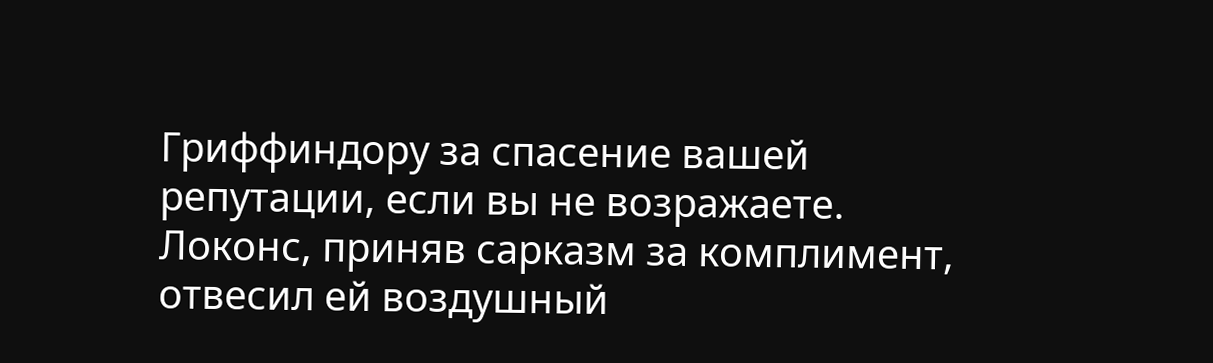Гриффиндору за спасение вашей репутации, если вы не возражаете.
Локонс, приняв сарказм за комплимент, отвесил ей воздушный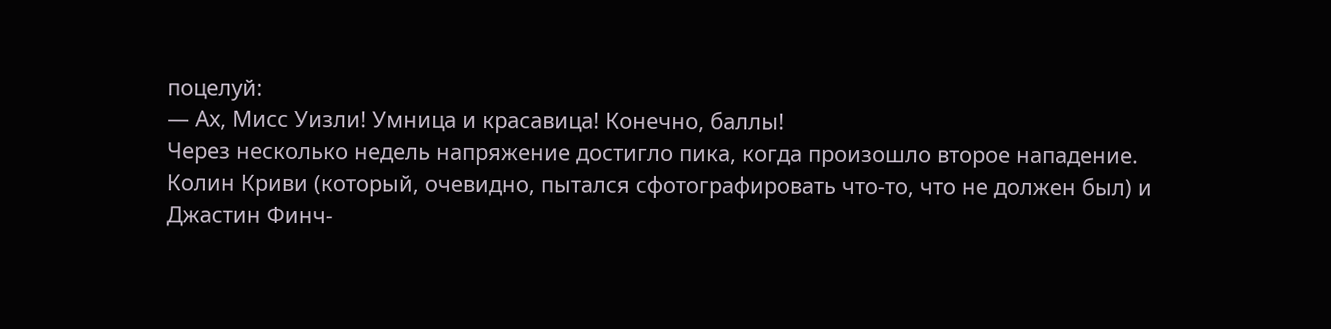поцелуй:
— Ах, Мисс Уизли! Умница и красавица! Конечно, баллы!
Через несколько недель напряжение достигло пика, когда произошло второе нападение. Колин Криви (который, очевидно, пытался сфотографировать что-то, что не должен был) и Джастин Финч-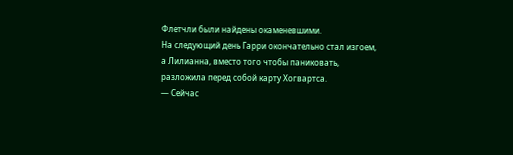Флетчли были найдены окаменевшими.
На следующий день Гарри окончательно стал изгоем, а Лилианна, вместо того чтобы паниковать, разложила перед собой карту Хогвартса.
— Сейчас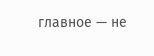главное — не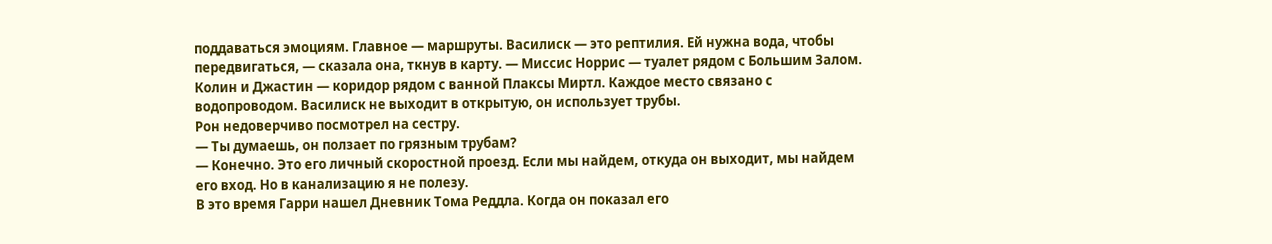поддаваться эмоциям. Главное — маршруты. Василиск — это рептилия. Ей нужна вода, чтобы передвигаться, — сказала она, ткнув в карту. — Миссис Норрис — туалет рядом с Большим Залом. Колин и Джастин — коридор рядом с ванной Плаксы Миртл. Каждое место связано с водопроводом. Василиск не выходит в открытую, он использует трубы.
Рон недоверчиво посмотрел на сестру.
— Ты думаешь, он ползает по грязным трубам?
— Конечно. Это его личный скоростной проезд. Если мы найдем, откуда он выходит, мы найдем его вход. Но в канализацию я не полезу.
В это время Гарри нашел Дневник Тома Реддла. Когда он показал его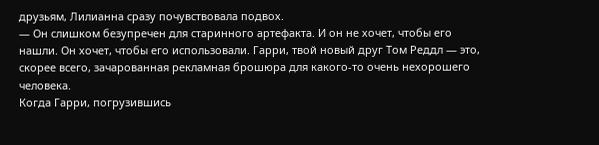друзьям, Лилианна сразу почувствовала подвох.
— Он слишком безупречен для старинного артефакта. И он не хочет, чтобы его нашли. Он хочет, чтобы его использовали. Гарри, твой новый друг Том Реддл — это, скорее всего, зачарованная рекламная брошюра для какого-то очень нехорошего человека.
Когда Гарри, погрузившись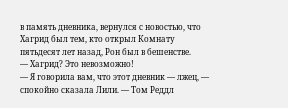в память дневника, вернулся с новостью, что Хагрид был тем, кто открыл Комнату пятьдесят лет назад, Рон был в бешенстве.
— Хагрид? Это невозможно!
— Я говорила вам, что этот дневник — лжец, — спокойно сказала Лили. — Том Реддл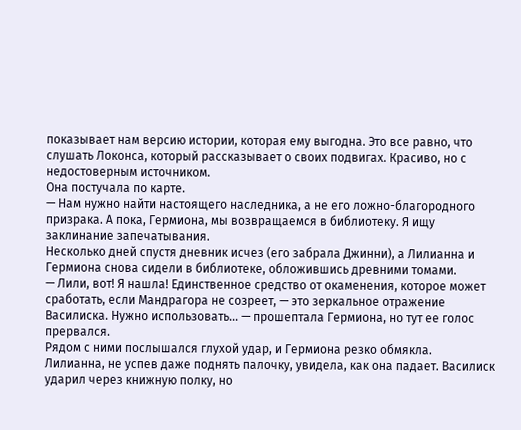показывает нам версию истории, которая ему выгодна. Это все равно, что слушать Локонса, который рассказывает о своих подвигах. Красиво, но с недостоверным источником.
Она постучала по карте.
— Нам нужно найти настоящего наследника, а не его ложно-благородного призрака. А пока, Гермиона, мы возвращаемся в библиотеку. Я ищу заклинание запечатывания.
Несколько дней спустя дневник исчез (его забрала Джинни), а Лилианна и Гермиона снова сидели в библиотеке, обложившись древними томами.
— Лили, вот! Я нашла! Единственное средство от окаменения, которое может сработать, если Мандрагора не созреет, — это зеркальное отражение Василиска. Нужно использовать... — прошептала Гермиона, но тут ее голос прервался.
Рядом с ними послышался глухой удар, и Гермиона резко обмякла.
Лилианна, не успев даже поднять палочку, увидела, как она падает. Василиск ударил через книжную полку, но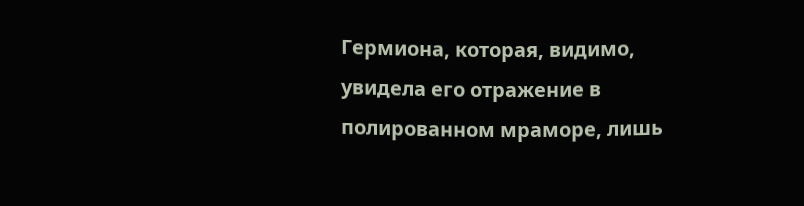Гермиона, которая, видимо, увидела его отражение в полированном мраморе, лишь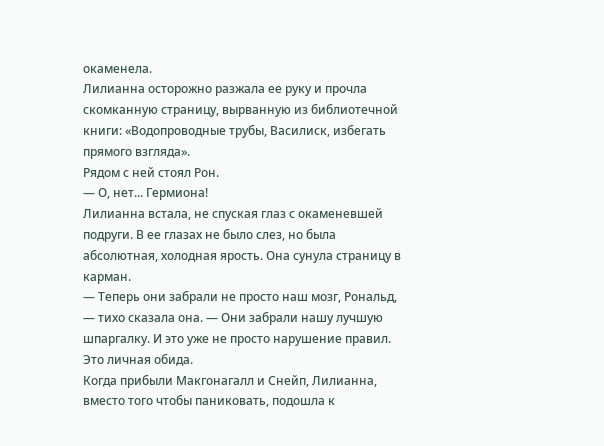окаменела.
Лилианна осторожно разжала ее руку и прочла скомканную страницу, вырванную из библиотечной книги: «Водопроводные трубы, Василиск, избегать прямого взгляда».
Рядом с ней стоял Рон.
— О, нет... Гермиона!
Лилианна встала, не спуская глаз с окаменевшей подруги. В ее глазах не было слез, но была абсолютная, холодная ярость. Она сунула страницу в карман.
— Теперь они забрали не просто наш мозг, Рональд, — тихо сказала она. — Они забрали нашу лучшую шпаргалку. И это уже не просто нарушение правил. Это личная обида.
Когда прибыли Макгонагалл и Снейп, Лилианна, вместо того чтобы паниковать, подошла к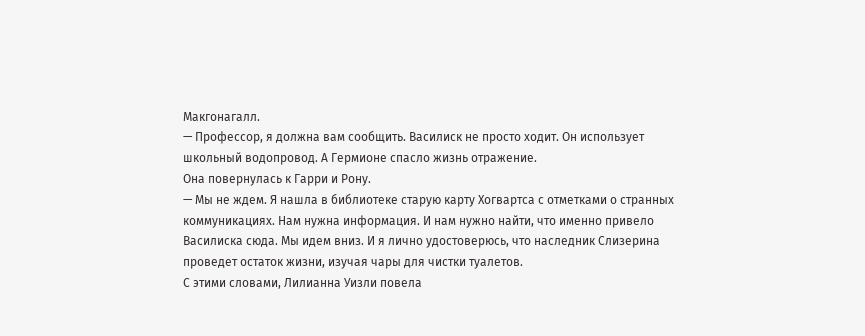Макгонагалл.
— Профессор, я должна вам сообщить. Василиск не просто ходит. Он использует школьный водопровод. А Гермионе спасло жизнь отражение.
Она повернулась к Гарри и Рону.
— Мы не ждем. Я нашла в библиотеке старую карту Хогвартса с отметками о странных коммуникациях. Нам нужна информация. И нам нужно найти, что именно привело Василиска сюда. Мы идем вниз. И я лично удостоверюсь, что наследник Слизерина проведет остаток жизни, изучая чары для чистки туалетов.
С этими словами, Лилианна Уизли повела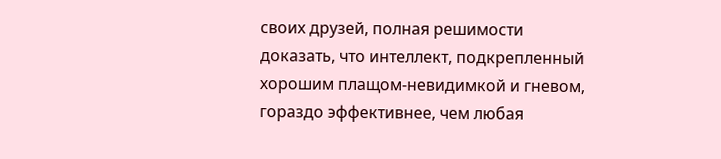своих друзей, полная решимости доказать, что интеллект, подкрепленный хорошим плащом-невидимкой и гневом, гораздо эффективнее, чем любая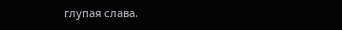глупая слава.